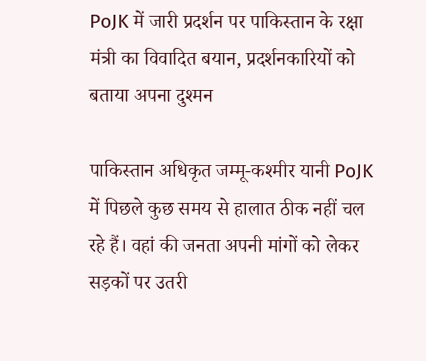PoJK में जारी प्रदर्शन पर पाकिस्तान के रक्षा मंत्री का विवादित बयान, प्रदर्शनकारियों को बताया अपना दुश्मन

पाकिस्तान अधिकृत जम्मू-कश्मीर यानी PoJK में पिछले कुछ समय से हालात ठीक नहीं चल रहे हैं। वहां की जनता अपनी मांगों को लेकर सड़कों पर उतरी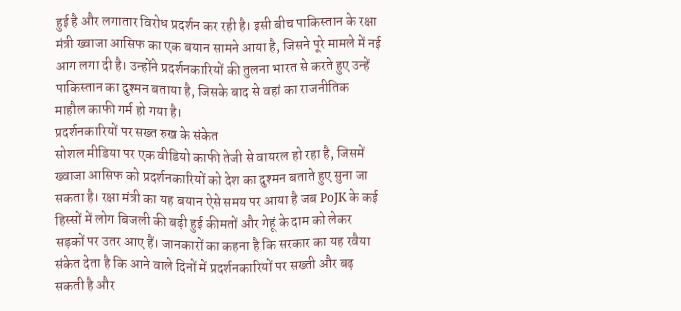हुई है और लगातार विरोध प्रदर्शन कर रही है। इसी बीच पाकिस्तान के रक्षा मंत्री ख्वाजा आसिफ का एक बयान सामने आया है, जिसने पूरे मामले में नई आग लगा दी है। उन्होंने प्रदर्शनकारियों की तुलना भारत से करते हुए उन्हें पाकिस्तान का दुश्मन बताया है, जिसके बाद से वहां का राजनीतिक माहौल काफी गर्म हो गया है।
प्रदर्शनकारियों पर सख्त रुख के संकेत
सोशल मीडिया पर एक वीडियो काफी तेजी से वायरल हो रहा है, जिसमें ख्वाजा आसिफ को प्रदर्शनकारियों को देश का दुश्मन बताते हुए सुना जा सकता है। रक्षा मंत्री का यह बयान ऐसे समय पर आया है जब PoJK के कई हिस्सों में लोग बिजली की बढ़ी हुई कीमतों और गेहूं के दाम को लेकर सड़कों पर उतर आए हैं। जानकारों का कहना है कि सरकार का यह रवैया संकेत देता है कि आने वाले दिनों में प्रदर्शनकारियों पर सख्ती और बढ़ सकती है और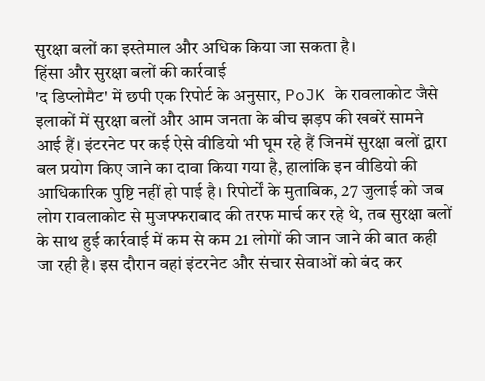सुरक्षा बलों का इस्तेमाल और अधिक किया जा सकता है।
हिंसा और सुरक्षा बलों की कार्रवाई
'द डिप्लोमैट' में छपी एक रिपोर्ट के अनुसार, PoJK के रावलाकोट जैसे इलाकों में सुरक्षा बलों और आम जनता के बीच झड़प की खबरें सामने आई हैं। इंटरनेट पर कई ऐसे वीडियो भी घूम रहे हैं जिनमें सुरक्षा बलों द्वारा बल प्रयोग किए जाने का दावा किया गया है, हालांकि इन वीडियो की आधिकारिक पुष्टि नहीं हो पाई है। रिपोर्टों के मुताबिक, 27 जुलाई को जब लोग रावलाकोट से मुजफ्फराबाद की तरफ मार्च कर रहे थे, तब सुरक्षा बलों के साथ हुई कार्रवाई में कम से कम 21 लोगों की जान जाने की बात कही जा रही है। इस दौरान वहां इंटरनेट और संचार सेवाओं को बंद कर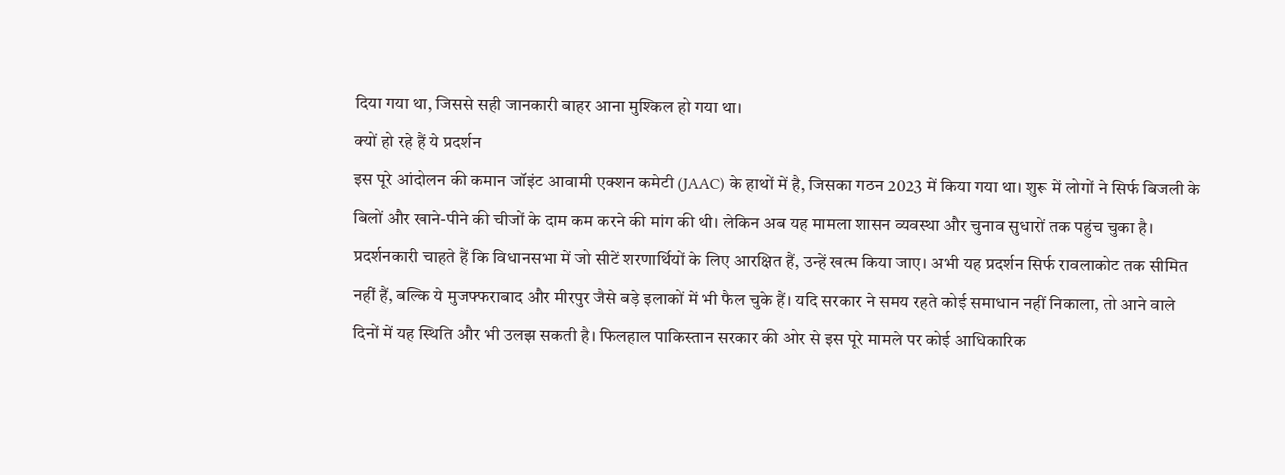दिया गया था, जिससे सही जानकारी बाहर आना मुश्किल हो गया था।
क्यों हो रहे हैं ये प्रदर्शन
इस पूरे आंदोलन की कमान जॉइंट आवामी एक्शन कमेटी (JAAC) के हाथों में है, जिसका गठन 2023 में किया गया था। शुरू में लोगों ने सिर्फ बिजली के बिलों और खाने-पीने की चीजों के दाम कम करने की मांग की थी। लेकिन अब यह मामला शासन व्यवस्था और चुनाव सुधारों तक पहुंच चुका है। प्रदर्शनकारी चाहते हैं कि विधानसभा में जो सीटें शरणार्थियों के लिए आरक्षित हैं, उन्हें खत्म किया जाए। अभी यह प्रदर्शन सिर्फ रावलाकोट तक सीमित नहीं हैं, बल्कि ये मुजफ्फराबाद और मीरपुर जैसे बड़े इलाकों में भी फैल चुके हैं। यदि सरकार ने समय रहते कोई समाधान नहीं निकाला, तो आने वाले दिनों में यह स्थिति और भी उलझ सकती है। फिलहाल पाकिस्तान सरकार की ओर से इस पूरे मामले पर कोई आधिकारिक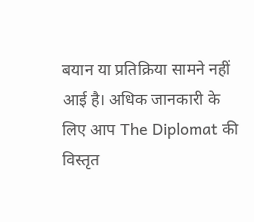बयान या प्रतिक्रिया सामने नहीं आई है। अधिक जानकारी के लिए आप The Diplomat की विस्तृत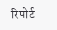रिपोर्ट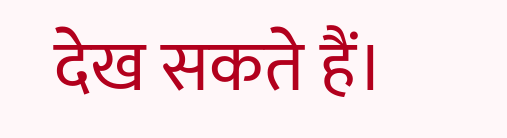देख सकते हैं।